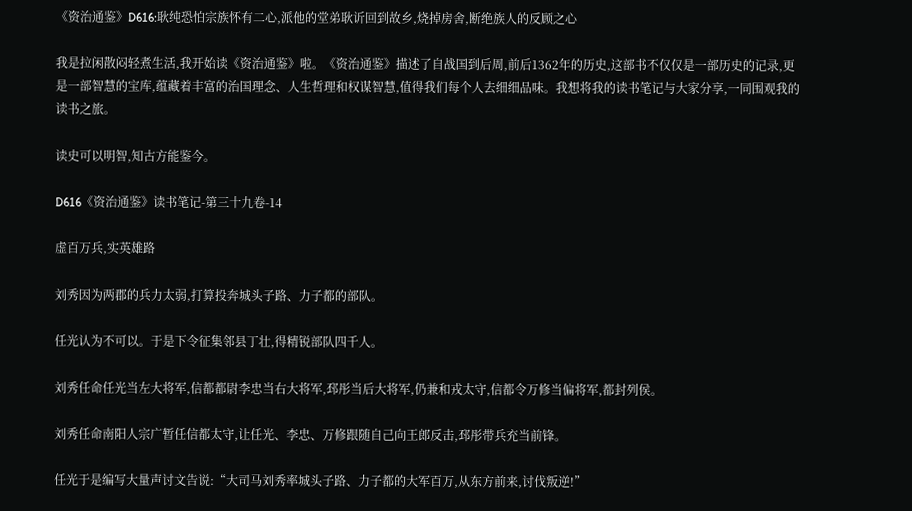《资治通鉴》D616:耿纯恐怕宗族怀有二心,派他的堂弟耿䜣回到故乡,烧掉房舍,断绝族人的反顾之心

我是拉闲散闷轻煮生活,我开始读《资治通鉴》啦。《资治通鉴》描述了自战国到后周,前后1362年的历史,这部书不仅仅是一部历史的记录,更是一部智慧的宝库,蕴藏着丰富的治国理念、人生哲理和权谋智慧,值得我们每个人去细细品味。我想将我的读书笔记与大家分享,一同围观我的读书之旅。

读史可以明智,知古方能鉴今。

D616《资治通鉴》读书笔记-第三十九卷-14

虚百万兵,实英雄路

刘秀因为两郡的兵力太弱,打算投奔城头子路、力子都的部队。

任光认为不可以。于是下令征集邻县丁壮,得精锐部队四千人。

刘秀任命任光当左大将军,信都都尉李忠当右大将军,邳彤当后大将军,仍兼和戎太守,信都令万修当偏将军,都封列侯。

刘秀任命南阳人宗广暂任信都太守,让任光、李忠、万修跟随自己向王郎反击,邳彤带兵充当前锋。

任光于是编写大量声讨文告说:“大司马刘秀率城头子路、力子都的大军百万,从东方前来,讨伐叛逆!”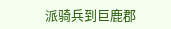派骑兵到巨鹿郡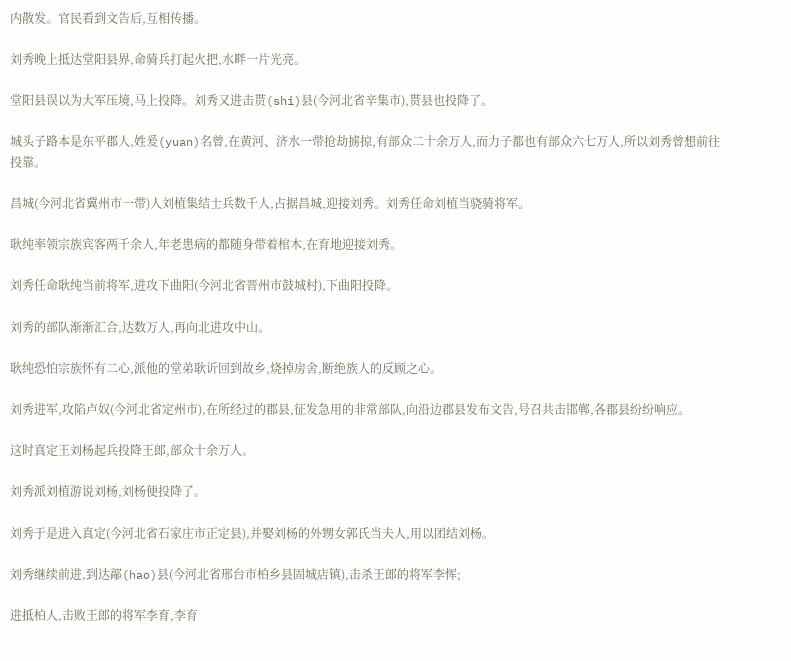内散发。官民看到文告后,互相传播。

刘秀晚上抵达堂阳县界,命骑兵打起火把,水畔一片光亮。

堂阳县误以为大军压境,马上投降。刘秀又进击贳(shi)县(今河北省辛集市),贳县也投降了。

城头子路本是东平郡人,姓爰(yuan)名曾,在黄河、济水一带抢劫掳掠,有部众二十余万人,而力子都也有部众六七万人,所以刘秀曾想前往投靠。

昌城(今河北省冀州市一带)人刘植集结士兵数千人,占据昌城,迎接刘秀。刘秀任命刘植当骁骑将军。

耿纯率领宗族宾客两千余人,年老患病的都随身带着棺木,在育地迎接刘秀。

刘秀任命耿纯当前将军,进攻下曲阳(今河北省晋州市鼓城村),下曲阳投降。

刘秀的部队渐渐汇合,达数万人,再向北进攻中山。

耿纯恐怕宗族怀有二心,派他的堂弟耿䜣回到故乡,烧掉房舍,断绝族人的反顾之心。

刘秀进军,攻陷卢奴(今河北省定州市),在所经过的郡县,征发急用的非常部队,向沿边郡县发布文告,号召共击邯郸,各郡县纷纷响应。

这时真定王刘杨起兵投降王郎,部众十余万人。

刘秀派刘植游说刘杨,刘杨便投降了。

刘秀于是进入真定(今河北省石家庄市正定县),并娶刘杨的外甥女郭氏当夫人,用以团结刘杨。

刘秀继续前进,到达鄗(hao)县(今河北省邢台市柏乡县固城店镇),击杀王郎的将军李恽;

进抵柏人,击败王郎的将军李育,李育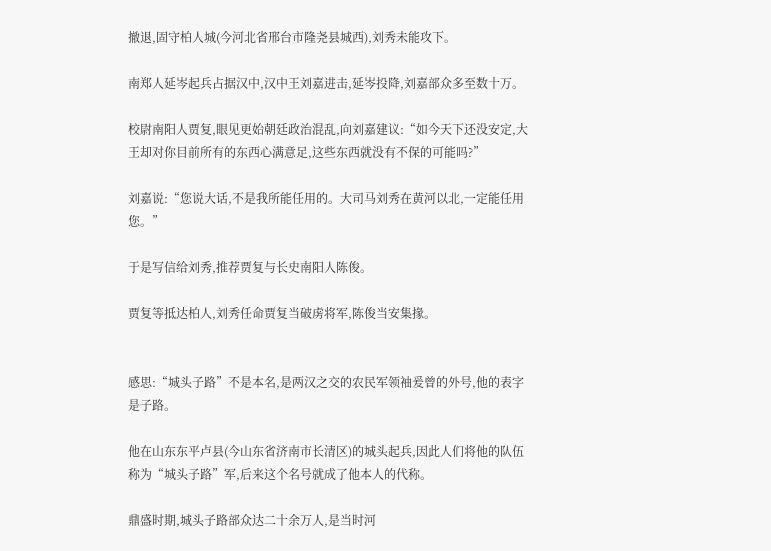撤退,固守柏人城(今河北省邢台市隆尧县城西),刘秀未能攻下。

南郑人延岑起兵占据汉中,汉中王刘嘉进击,延岑投降,刘嘉部众多至数十万。

校尉南阳人贾复,眼见更始朝廷政治混乱,向刘嘉建议:“如今天下还没安定,大王却对你目前所有的东西心满意足,这些东西就没有不保的可能吗?”

刘嘉说:“您说大话,不是我所能任用的。大司马刘秀在黄河以北,一定能任用您。”

于是写信给刘秀,推荐贾复与长史南阳人陈俊。

贾复等抵达柏人,刘秀任命贾复当破虏将军,陈俊当安集掾。


感思:“城头子路”不是本名,是两汉之交的农民军领袖爰曾的外号,他的表字是子路。

他在山东东平卢县(今山东省济南市长清区)的城头起兵,因此人们将他的队伍称为“城头子路”军,后来这个名号就成了他本人的代称。

鼎盛时期,城头子路部众达二十余万人,是当时河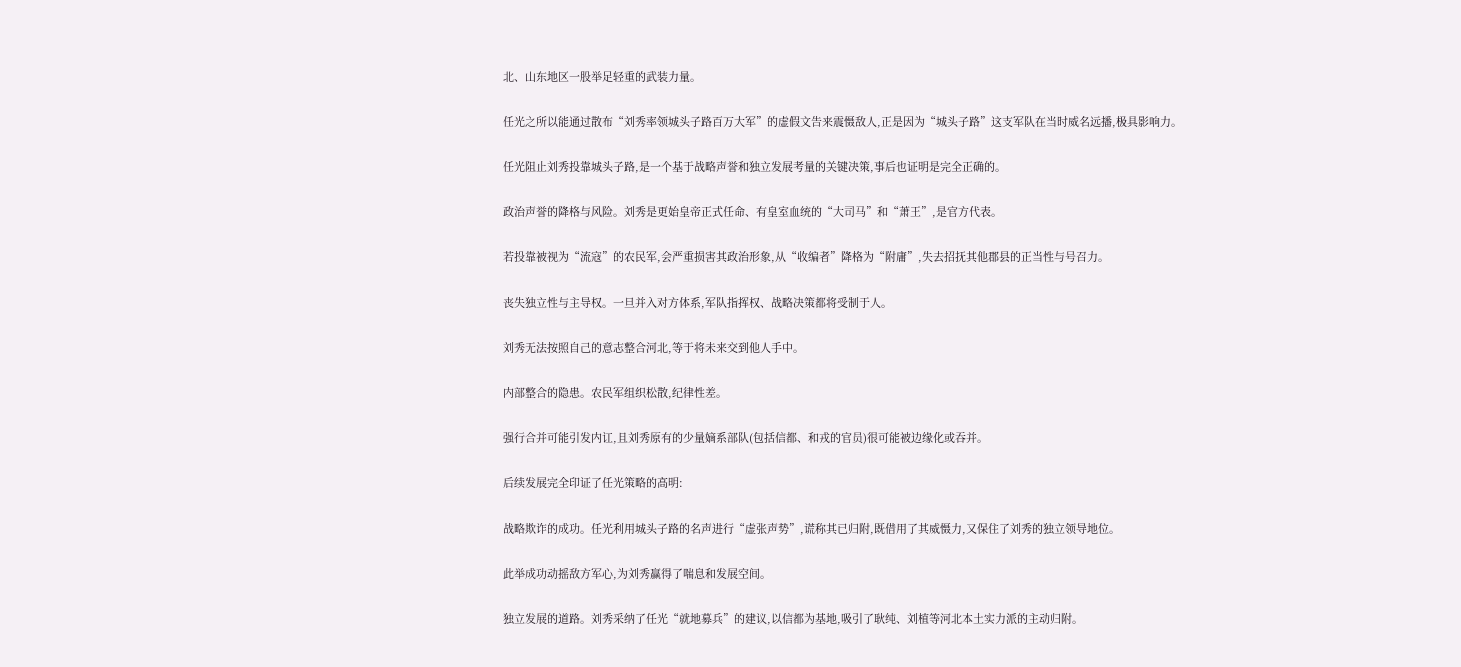北、山东地区一股举足轻重的武装力量。

任光之所以能通过散布“刘秀率领城头子路百万大军”的虚假文告来震慑敌人,正是因为“城头子路”这支军队在当时威名远播,极具影响力。

任光阻止刘秀投靠城头子路,是一个基于战略声誉和独立发展考量的关键决策,事后也证明是完全正确的。

政治声誉的降格与风险。刘秀是更始皇帝正式任命、有皇室血统的“大司马”和“萧王”,是官方代表。

若投靠被视为“流寇”的农民军,会严重损害其政治形象,从“收编者”降格为“附庸”,失去招抚其他郡县的正当性与号召力。

丧失独立性与主导权。一旦并入对方体系,军队指挥权、战略决策都将受制于人。

刘秀无法按照自己的意志整合河北,等于将未来交到他人手中。

内部整合的隐患。农民军组织松散,纪律性差。

强行合并可能引发内讧,且刘秀原有的少量嫡系部队(包括信都、和戎的官员)很可能被边缘化或吞并。

后续发展完全印证了任光策略的高明:

战略欺诈的成功。任光利用城头子路的名声进行“虚张声势”,谎称其已归附,既借用了其威慑力,又保住了刘秀的独立领导地位。

此举成功动摇敌方军心,为刘秀赢得了喘息和发展空间。

独立发展的道路。刘秀采纳了任光“就地募兵”的建议,以信都为基地,吸引了耿纯、刘植等河北本土实力派的主动归附。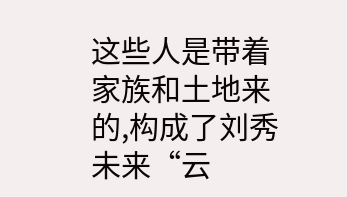这些人是带着家族和土地来的,构成了刘秀未来“云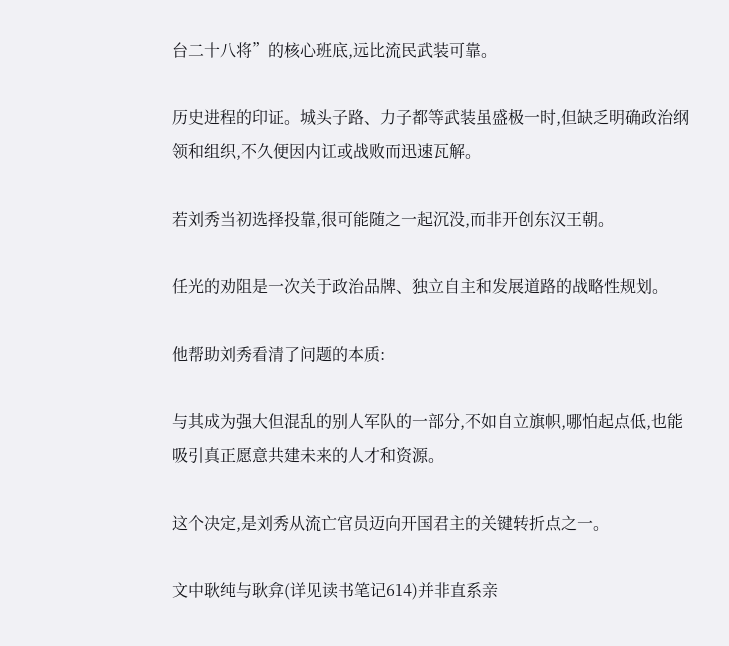台二十八将”的核心班底,远比流民武装可靠。

历史进程的印证。城头子路、力子都等武装虽盛极一时,但缺乏明确政治纲领和组织,不久便因内讧或战败而迅速瓦解。

若刘秀当初选择投靠,很可能随之一起沉没,而非开创东汉王朝。

任光的劝阻是一次关于政治品牌、独立自主和发展道路的战略性规划。

他帮助刘秀看清了问题的本质:

与其成为强大但混乱的别人军队的一部分,不如自立旗帜,哪怕起点低,也能吸引真正愿意共建未来的人才和资源。

这个决定,是刘秀从流亡官员迈向开国君主的关键转折点之一。

文中耿纯与耿弇(详见读书笔记614)并非直系亲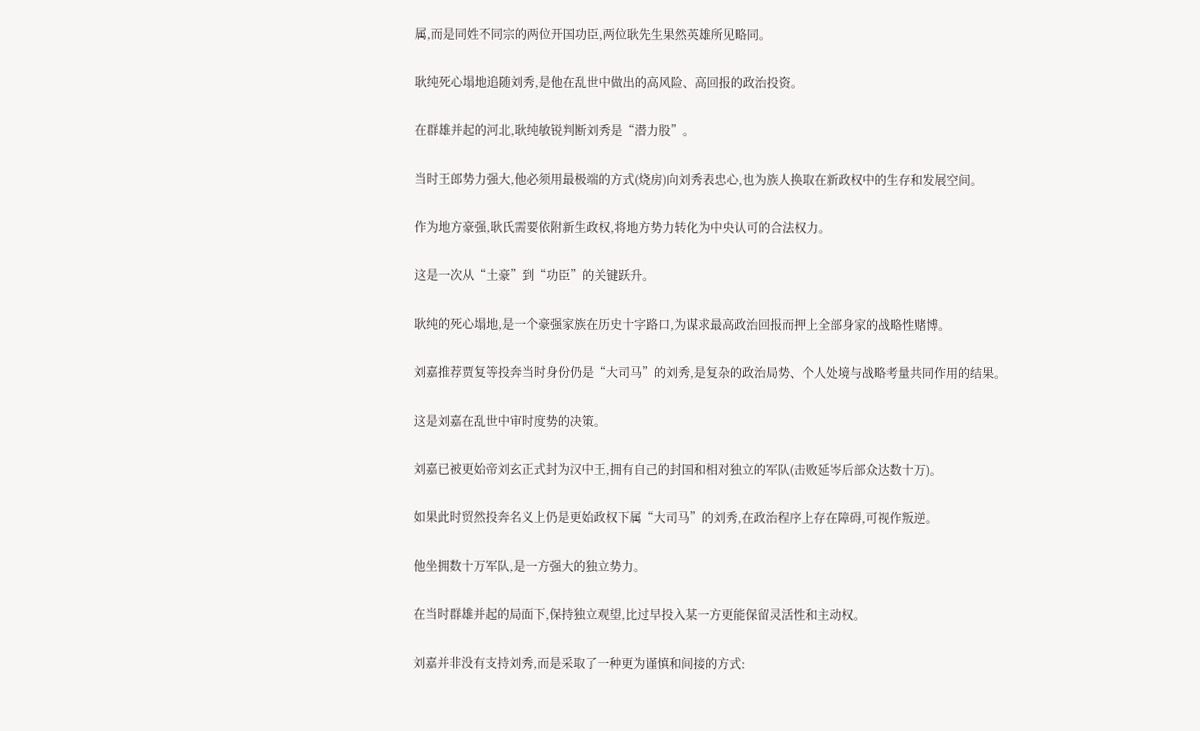属,而是同姓不同宗的两位开国功臣,两位耿先生果然英雄所见略同。

耿纯死心塌地追随刘秀,是他在乱世中做出的高风险、高回报的政治投资。

在群雄并起的河北,耿纯敏锐判断刘秀是“潜力股”。

当时王郎势力强大,他必须用最极端的方式(烧房)向刘秀表忠心,也为族人换取在新政权中的生存和发展空间。

作为地方豪强,耿氏需要依附新生政权,将地方势力转化为中央认可的合法权力。

这是一次从“土豪”到“功臣”的关键跃升。

耿纯的死心塌地,是一个豪强家族在历史十字路口,为谋求最高政治回报而押上全部身家的战略性赌博。

刘嘉推荐贾复等投奔当时身份仍是“大司马”的刘秀,是复杂的政治局势、个人处境与战略考量共同作用的结果。

这是刘嘉在乱世中审时度势的决策。

刘嘉已被更始帝刘玄正式封为汉中王,拥有自己的封国和相对独立的军队(击败延岑后部众达数十万)。

如果此时贸然投奔名义上仍是更始政权下属“大司马”的刘秀,在政治程序上存在障碍,可视作叛逆。

他坐拥数十万军队,是一方强大的独立势力。

在当时群雄并起的局面下,保持独立观望,比过早投入某一方更能保留灵活性和主动权。

刘嘉并非没有支持刘秀,而是采取了一种更为谨慎和间接的方式: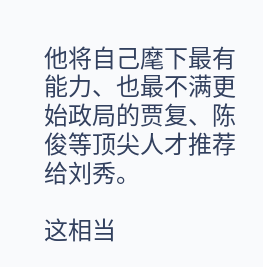他将自己麾下最有能力、也最不满更始政局的贾复、陈俊等顶尖人才推荐给刘秀。

这相当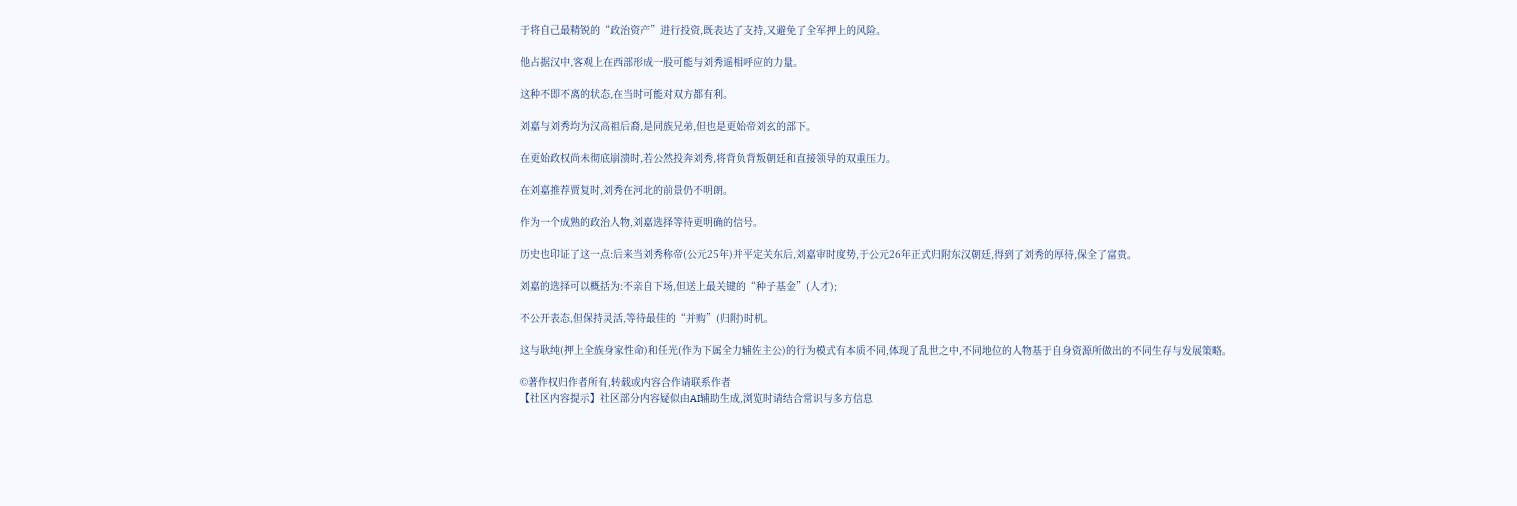于将自己最精锐的“政治资产”进行投资,既表达了支持,又避免了全军押上的风险。

他占据汉中,客观上在西部形成一股可能与刘秀遥相呼应的力量。

这种不即不离的状态,在当时可能对双方都有利。

刘嘉与刘秀均为汉高祖后裔,是同族兄弟,但也是更始帝刘玄的部下。

在更始政权尚未彻底崩溃时,若公然投奔刘秀,将背负背叛朝廷和直接领导的双重压力。

在刘嘉推荐贾复时,刘秀在河北的前景仍不明朗。

作为一个成熟的政治人物,刘嘉选择等待更明确的信号。

历史也印证了这一点:后来当刘秀称帝(公元25年)并平定关东后,刘嘉审时度势,于公元26年正式归附东汉朝廷,得到了刘秀的厚待,保全了富贵。

刘嘉的选择可以概括为:不亲自下场,但送上最关键的“种子基金”(人才);

不公开表态,但保持灵活,等待最佳的“并购”(归附)时机。

这与耿纯(押上全族身家性命)和任光(作为下属全力辅佐主公)的行为模式有本质不同,体现了乱世之中,不同地位的人物基于自身资源所做出的不同生存与发展策略。

©著作权归作者所有,转载或内容合作请联系作者
【社区内容提示】社区部分内容疑似由AI辅助生成,浏览时请结合常识与多方信息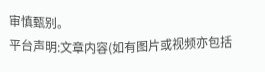审慎甄别。
平台声明:文章内容(如有图片或视频亦包括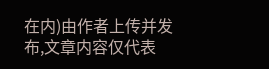在内)由作者上传并发布,文章内容仅代表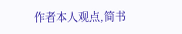作者本人观点,简书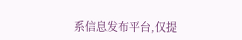系信息发布平台,仅提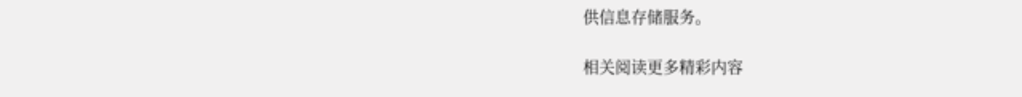供信息存储服务。

相关阅读更多精彩内容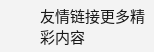友情链接更多精彩内容